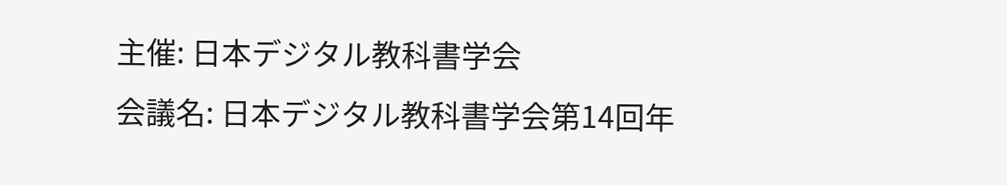主催: 日本デジタル教科書学会
会議名: 日本デジタル教科書学会第14回年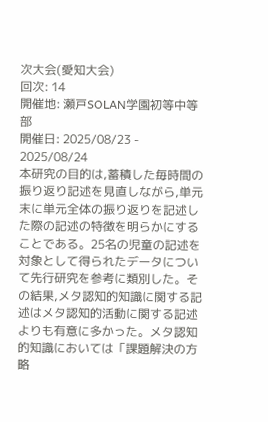次大会(愛知大会)
回次: 14
開催地: 瀬戸SOLAN学園初等中等部
開催日: 2025/08/23 - 2025/08/24
本研究の目的は,蓄積した毎時間の振り返り記述を見直しながら,単元末に単元全体の振り返りを記述した際の記述の特徴を明らかにすることである。25名の児童の記述を対象として得られたデータについて先行研究を参考に類別した。その結果,メタ認知的知識に関する記述はメタ認知的活動に関する記述よりも有意に多かった。メタ認知的知識においては「課題解決の方略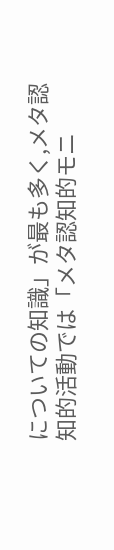についての知識」が最も多く,メタ認知的活動では「メタ認知的モニ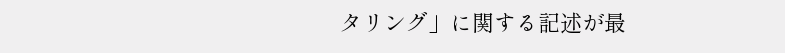タリング」に関する記述が最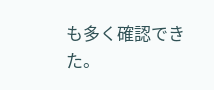も多く確認できた。